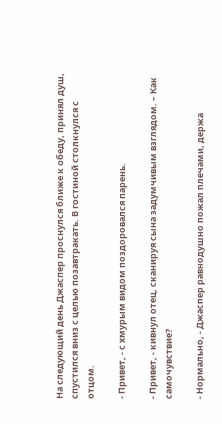На следующий день Джаспер проснулся ближе к обеду, принял душ, спустился вниз с целью позавтракать. В гостиной столкнулся с отцом.

- Привет, - с хмурым видом поздоровался парень.

- Привет, - кивнул отец, сканируя сына задумчивым взглядом. – Как самочувствие?

- Нормально, - Джаспер равнодушно пожал плечами, держа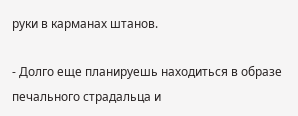руки в карманах штанов.

- Долго еще планируешь находиться в образе печального страдальца и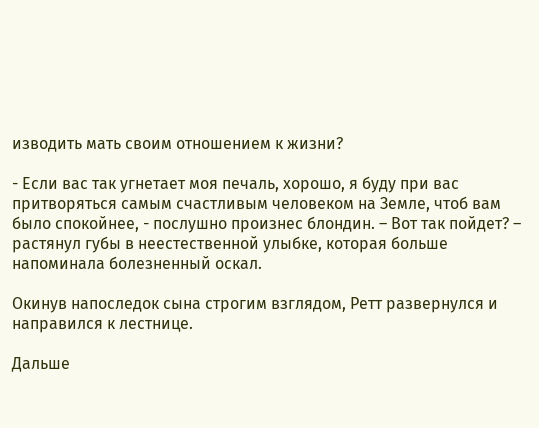изводить мать своим отношением к жизни?

- Если вас так угнетает моя печаль, хорошо, я буду при вас притворяться самым счастливым человеком на Земле, чтоб вам было спокойнее, - послушно произнес блондин. – Вот так пойдет? – растянул губы в неестественной улыбке, которая больше напоминала болезненный оскал.

Окинув напоследок сына строгим взглядом, Ретт развернулся и направился к лестнице.

Дальше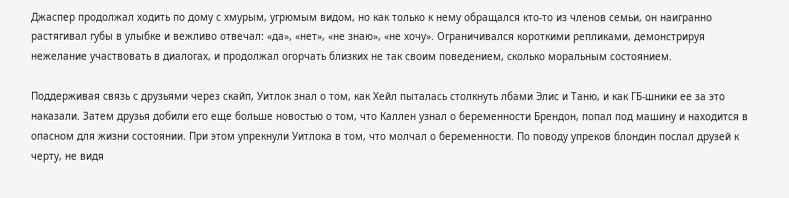Джаспер продолжал ходить по дому с хмурым, угрюмым видом, но как только к нему обращался кто-то из членов семьи, он наигранно растягивал губы в улыбке и вежливо отвечал: «да», «нет», «не знаю», «не хочу». Ограничивался короткими репликами, демонстрируя нежелание участвовать в диалогах, и продолжал огорчать близких не так своим поведением, сколько моральным состоянием.

Поддерживая связь с друзьями через скайп, Уитлок знал о том, как Хейл пыталась столкнуть лбами Элис и Таню, и как ГБ-шники ее за это наказали. Затем друзья добили его еще больше новостью о том, что Каллен узнал о беременности Брендон, попал под машину и находится в опасном для жизни состоянии. При этом упрекнули Уитлока в том, что молчал о беременности. По поводу упреков блондин послал друзей к черту, не видя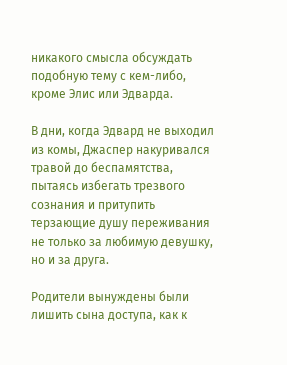никакого смысла обсуждать подобную тему с кем-либо, кроме Элис или Эдварда.

В дни, когда Эдвард не выходил из комы, Джаспер накуривался травой до беспамятства, пытаясь избегать трезвого сознания и притупить терзающие душу переживания не только за любимую девушку, но и за друга.

Родители вынуждены были лишить сына доступа, как к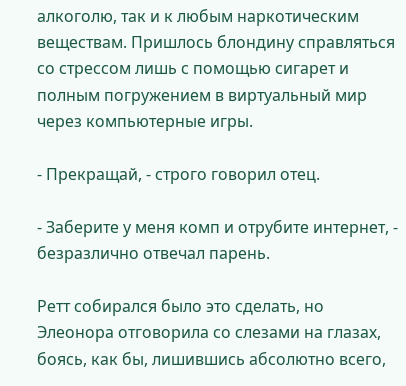алкоголю, так и к любым наркотическим веществам. Пришлось блондину справляться со стрессом лишь с помощью сигарет и полным погружением в виртуальный мир через компьютерные игры.

- Прекращай, - строго говорил отец.

- Заберите у меня комп и отрубите интернет, - безразлично отвечал парень.

Ретт собирался было это сделать, но Элеонора отговорила со слезами на глазах, боясь, как бы, лишившись абсолютно всего,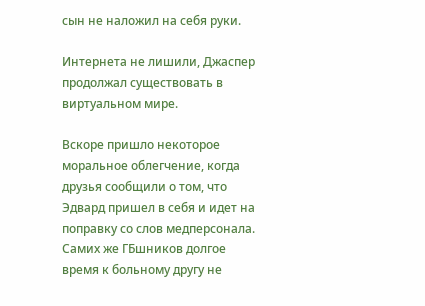сын не наложил на себя руки.

Интернета не лишили, Джаспер продолжал существовать в виртуальном мире.

Вскоре пришло некоторое моральное облегчение, когда друзья сообщили о том, что Эдвард пришел в себя и идет на поправку со слов медперсонала. Самих же ГБшников долгое время к больному другу не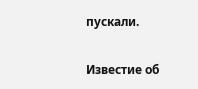пускали.

Известие об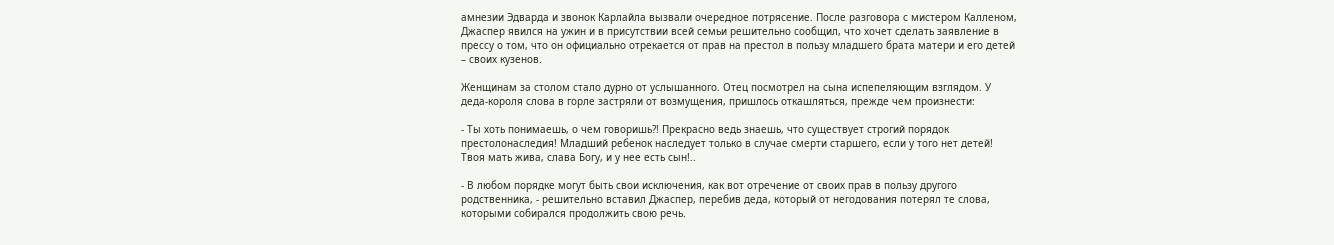амнезии Эдварда и звонок Карлайла вызвали очередное потрясение. После разговора с мистером Калленом, Джаспер явился на ужин и в присутствии всей семьи решительно сообщил, что хочет сделать заявление в прессу о том, что он официально отрекается от прав на престол в пользу младшего брата матери и его детей – своих кузенов.

Женщинам за столом стало дурно от услышанного. Отец посмотрел на сына испепеляющим взглядом. У деда-короля слова в горле застряли от возмущения, пришлось откашляться, прежде чем произнести:

- Ты хоть понимаешь, о чем говоришь?! Прекрасно ведь знаешь, что существует строгий порядок престолонаследия! Младший ребенок наследует только в случае смерти старшего, если у того нет детей! Твоя мать жива, слава Богу, и у нее есть сын!..

- В любом порядке могут быть свои исключения, как вот отречение от своих прав в пользу другого родственника, - решительно вставил Джаспер, перебив деда, который от негодования потерял те слова, которыми собирался продолжить свою речь.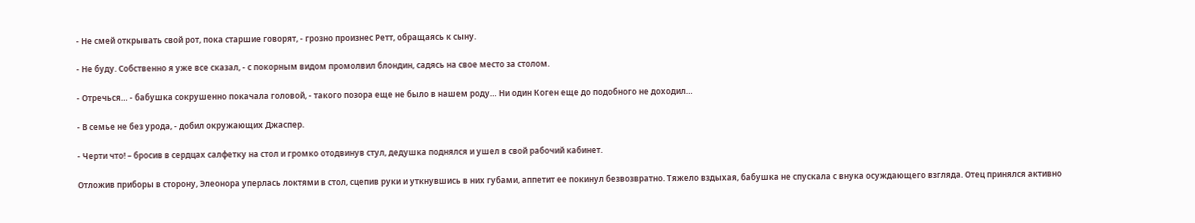- Не смей открывать свой рот, пока старшие говорят, - грозно произнес Ретт, обращаясь к сыну.

- Не буду. Собственно я уже все сказал, - с покорным видом промолвил блондин, садясь на свое место за столом.

- Отречься… - бабушка сокрушенно покачала головой, - такого позора еще не было в нашем роду… Ни один Коген еще до подобного не доходил…

- В семье не без урода, - добил окружающих Джаспер.

- Черти что! – бросив в сердцах салфетку на стол и громко отодвинув стул, дедушка поднялся и ушел в свой рабочий кабинет.

Отложив приборы в сторону, Элеонора уперлась локтями в стол, сцепив руки и уткнувшись в них губами, аппетит ее покинул безвозвратно. Тяжело вздыхая, бабушка не спускала с внука осуждающего взгляда. Отец принялся активно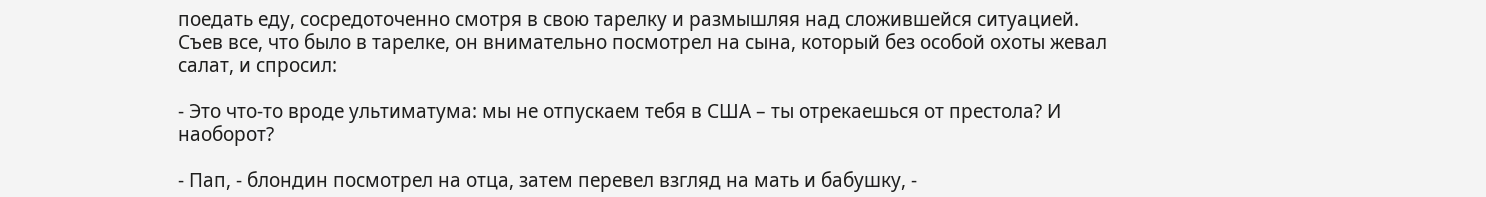поедать еду, сосредоточенно смотря в свою тарелку и размышляя над сложившейся ситуацией. Съев все, что было в тарелке, он внимательно посмотрел на сына, который без особой охоты жевал салат, и спросил:

- Это что-то вроде ультиматума: мы не отпускаем тебя в США – ты отрекаешься от престола? И наоборот?

- Пап, - блондин посмотрел на отца, затем перевел взгляд на мать и бабушку, -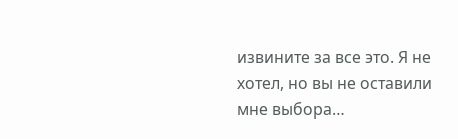извините за все это. Я не хотел, но вы не оставили мне выбора…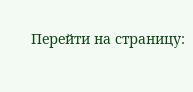Перейти на страницу: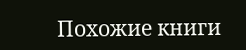Похожие книги